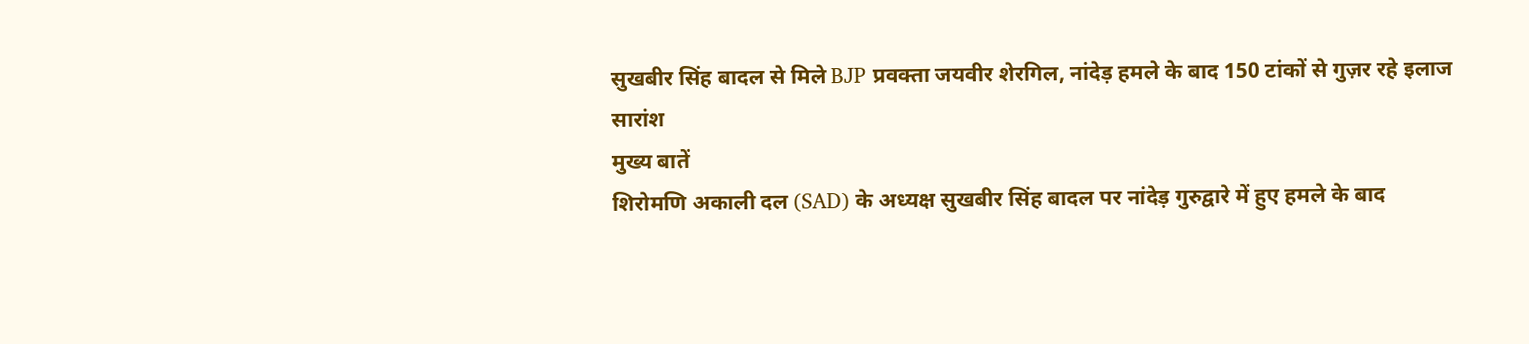सुखबीर सिंह बादल से मिले BJP प्रवक्ता जयवीर शेरगिल, नांदेड़ हमले के बाद 150 टांकों से गुज़र रहे इलाज
सारांश
मुख्य बातें
शिरोमणि अकाली दल (SAD) के अध्यक्ष सुखबीर सिंह बादल पर नांदेड़ गुरुद्वारे में हुए हमले के बाद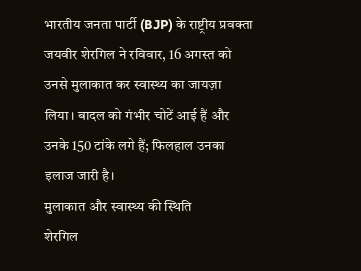भारतीय जनता पार्टी (BJP) के राष्ट्रीय प्रवक्ता जयवीर शेरगिल ने रविवार, 16 अगस्त को उनसे मुलाकात कर स्वास्थ्य का जायज़ा लिया। बादल को गंभीर चोटें आई हैं और उनके 150 टांके लगे हैं; फिलहाल उनका इलाज जारी है।
मुलाकात और स्वास्थ्य की स्थिति
शेरगिल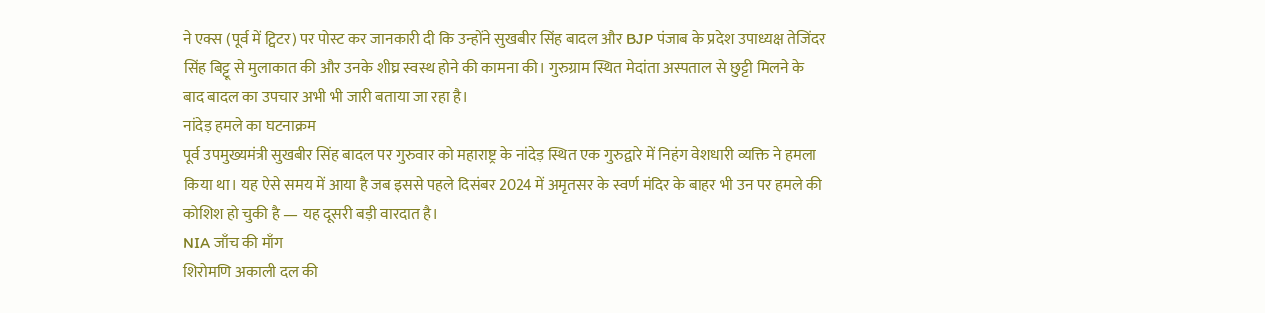ने एक्स (पूर्व में ट्विटर) पर पोस्ट कर जानकारी दी कि उन्होंने सुखबीर सिंह बादल और BJP पंजाब के प्रदेश उपाध्यक्ष तेजिंदर सिंह बिट्टू से मुलाकात की और उनके शीघ्र स्वस्थ होने की कामना की। गुरुग्राम स्थित मेदांता अस्पताल से छुट्टी मिलने के बाद बादल का उपचार अभी भी जारी बताया जा रहा है।
नांदेड़ हमले का घटनाक्रम
पूर्व उपमुख्यमंत्री सुखबीर सिंह बादल पर गुरुवार को महाराष्ट्र के नांदेड़ स्थित एक गुरुद्वारे में निहंग वेशधारी व्यक्ति ने हमला किया था। यह ऐसे समय में आया है जब इससे पहले दिसंबर 2024 में अमृतसर के स्वर्ण मंदिर के बाहर भी उन पर हमले की कोशिश हो चुकी है — यह दूसरी बड़ी वारदात है।
NIA जाँच की माँग
शिरोमणि अकाली दल की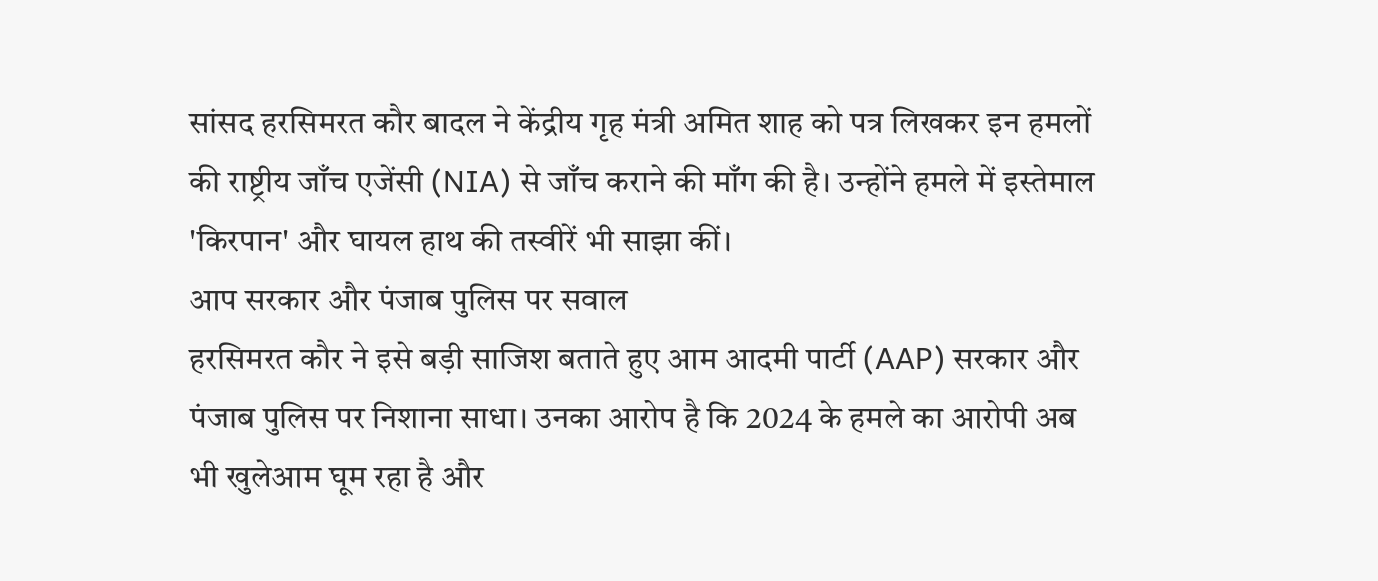सांसद हरसिमरत कौर बादल ने केंद्रीय गृह मंत्री अमित शाह को पत्र लिखकर इन हमलों की राष्ट्रीय जाँच एजेंसी (NIA) से जाँच कराने की माँग की है। उन्होंने हमले में इस्तेमाल 'किरपान' और घायल हाथ की तस्वीरें भी साझा कीं।
आप सरकार और पंजाब पुलिस पर सवाल
हरसिमरत कौर ने इसे बड़ी साजिश बताते हुए आम आदमी पार्टी (AAP) सरकार और पंजाब पुलिस पर निशाना साधा। उनका आरोप है कि 2024 के हमले का आरोपी अब भी खुलेआम घूम रहा है और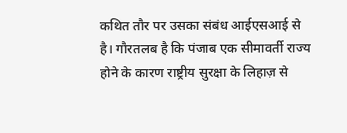कथित तौर पर उसका संबंध आईएसआई से है। गौरतलब है कि पंजाब एक सीमावर्ती राज्य होने के कारण राष्ट्रीय सुरक्षा के लिहाज़ से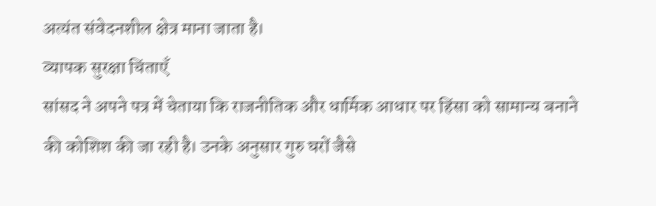अत्यंत संवेदनशील क्षेत्र माना जाता है।
व्यापक सुरक्षा चिंताएँ
सांसद ने अपने पत्र में चेताया कि राजनीतिक और धार्मिक आधार पर हिंसा को सामान्य बनाने की कोशिश की जा रही है। उनके अनुसार गुरु घरों जैसे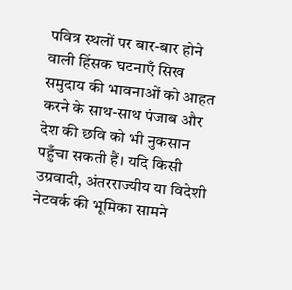पवित्र स्थलों पर बार-बार होने वाली हिंसक घटनाएँ सिख समुदाय की भावनाओं को आहत करने के साथ-साथ पंजाब और देश की छवि को भी नुकसान पहुँचा सकती हैं। यदि किसी उग्रवादी, अंतरराज्यीय या विदेशी नेटवर्क की भूमिका सामने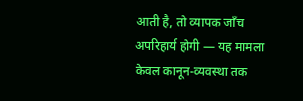आती है, तो व्यापक जाँच अपरिहार्य होगी — यह मामला केवल कानून-व्यवस्था तक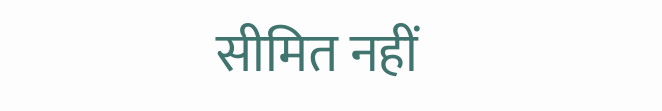सीमित नहीं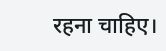रहना चाहिए।